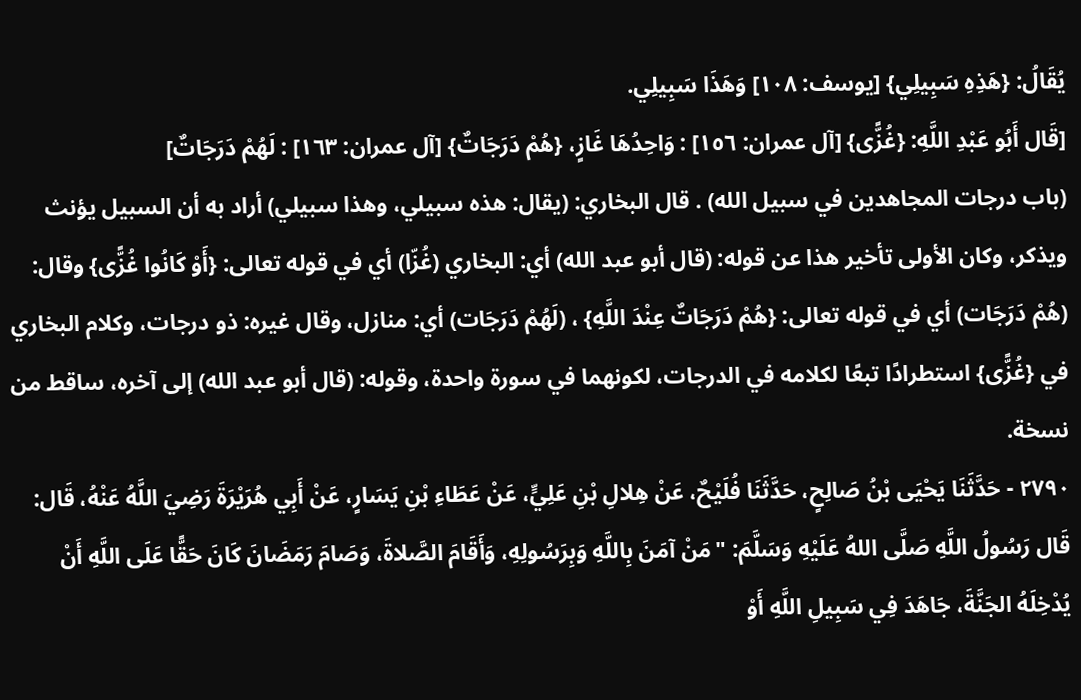يُقَالُ: {هَذِهِ سَبِيلِي} [يوسف: ١٠٨] وَهَذَا سَبِيلِي.
[قَال أَبُو عَبْدِ اللَّهِ: {غُزًّى} [آل عمران: ١٥٦] : وَاحِدُهَا غَازٍ، {هُمْ دَرَجَاتٌ} [آل عمران: ١٦٣] : لَهُمْ دَرَجَاتٌ]
(باب درجات المجاهدين في سبيل الله) . قال البخاري: (يقال: هذه سبيلي، وهذا سبيلي) أراد به أن السبيل يؤنث ويذكر، وكان الأولى تأخير هذا عن قوله: (قال أبو عبد الله) أي: البخاري (غُزّا) أي في قوله تعالى: {أَوْ كَانُوا غُزًّى} وقال: (هُمْ دَرَجَات) أي في قوله تعالى: {هُمْ دَرَجَاتٌ عِنْدَ اللَّهِ} ، (لَهُمْ دَرَجَات) أي: منازل، وقال غيره: ذو درجات، وكلام البخاري في {غُزًّى} استطرادًا تبعًا لكلامه في الدرجات، لكونهما في سورة واحدة، وقوله: (قال أبو عبد الله) إلى آخره، ساقط من نسخة.
٢٧٩٠ - حَدَّثَنَا يَحْيَى بْنُ صَالِحٍ، حَدَّثَنَا فُلَيْحٌ، عَنْ هِلالِ بْنِ عَلِيٍّ، عَنْ عَطَاءِ بْنِ يَسَارٍ، عَنْ أَبِي هُرَيْرَةَ رَضِيَ اللَّهُ عَنْهُ، قَال: قَال رَسُولُ اللَّهِ صَلَّى اللهُ عَلَيْهِ وَسَلَّمَ: "مَنْ آمَنَ بِاللَّهِ وَبِرَسُولِهِ، وَأَقَامَ الصَّلاةَ، وَصَامَ رَمَضَانَ كَانَ حَقًّا عَلَى اللَّهِ أَنْ يُدْخِلَهُ الجَنَّةَ، جَاهَدَ فِي سَبِيلِ اللَّهِ أَوْ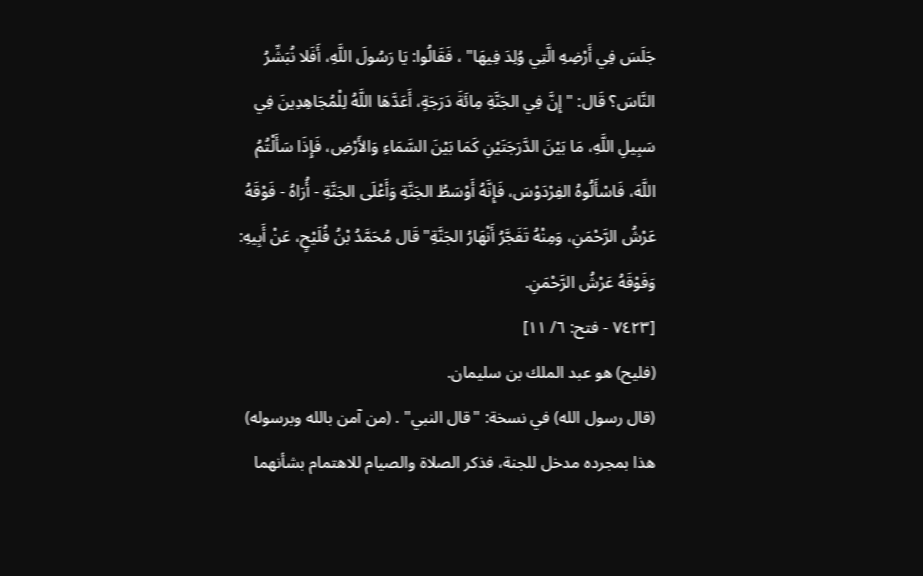جَلَسَ فِي أَرْضِهِ الَّتِي وُلِدَ فِيهَا" ، فَقَالُوا: يَا رَسُولَ اللَّهِ، أَفَلا نُبَشِّرُ النَّاسَ؟ قَال: "إِنَّ فِي الجَنَّةِ مِائَةَ دَرَجَةٍ، أَعَدَّهَا اللَّهُ لِلْمُجَاهِدِينَ فِي سَبِيلِ اللَّهِ، مَا بَيْنَ الدَّرَجَتَيْنِ كَمَا بَيْنَ السَّمَاءِ وَالأَرْضِ، فَإِذَا سَأَلْتُمُ اللَّهَ، فَاسْأَلُوهُ الفِرْدَوْسَ، فَإِنَّهُ أَوْسَطُ الجَنَّةِ وَأَعْلَى الجَنَّةِ - أُرَاهُ - فَوْقَهُ عَرْشُ الرَّحْمَنِ، وَمِنْهُ تَفَجَّرُ أَنْهَارُ الجَنَّةِ" قَال مُحَمَّدُ بْنُ فُلَيْحٍ، عَنْ أَبِيهِ: وَفَوْقَهُ عَرْشُ الرَّحْمَنِ.
[٧٤٢٣ - فتح: ٦/ ١١]
(فليح) هو عبد الملك بن سليمان.
(قال رسول الله) في نسخة: "قال النبي" . (من آمن بالله وبرسوله) هذا بمجرده مدخل للجنة، فذكر الصلاة والصيام للاهتمام بشأنهما